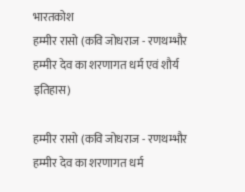भारतकोश
हम्मीर रासो (कवि जोधराज - रणथम्भौर हम्मीर देव का शरणागत धर्म एवं शौर्य इतिहास)

हम्मीर रासो (कवि जोधराज - रणथम्भौर हम्मीर देव का शरणागत धर्म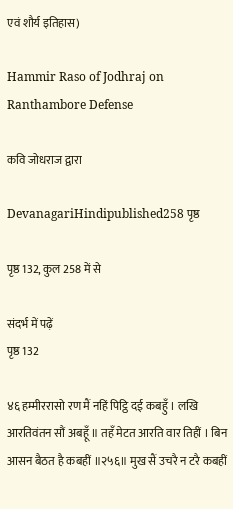एवं शौर्य इतिहास)

Hammir Raso of Jodhraj on Ranthambore Defense

कवि जोधराज द्वारा

DevanagariHindipublished258 पृष्ठ

पृष्ठ 132, कुल 258 में से

संदर्भ में पढ़ें
पृष्ठ 132

४६ हम्मीररासो रण मैं नहिं पिट्ठि दई कबहुँ । लखि आरतिवंतन सौं अबहूँ ॥ तहँ मेटत आरति वार तिहीं । बिन आसन बैठत है कबहीं ॥२५६॥ मुख सैं उचरै न टरै कबहीं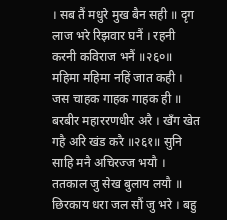। सब तैं मधुरे मुख बैन सही ॥ दृग लाज भरे रिझवार घनैं । रहनी करनी कविराज भनैं ॥२६०॥ महिमा महिमा नहिं जात कही । जस चाहक गाहक गाहक ही ॥ बरबीर महाररणधीर अरै । खँग खेत गहै अरि खंड करै ॥२६१॥ सुनि साहि मनै अचिरज्ज भयौ । ततकाल जु सेख बुलाय लयौ ॥ छिरकाय धरा जल सौं जु भरे । बहु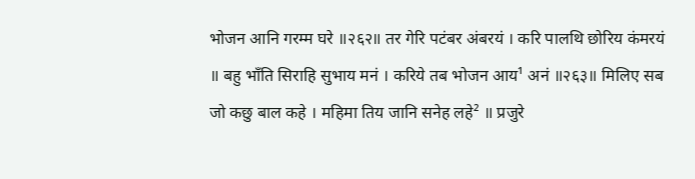भोजन आनि गरम्म घरे ॥२६२॥ तर गेरि पटंबर अंबरयं । करि पालथि छोरिय कंमरयं ॥ बहु भाँति सिराहि सुभाय मनं । करिये तब भोजन आय¹ अनं ॥२६३॥ मिलिए सब जो कछु बाल कहे । महिमा तिय जानि सनेह लहे² ॥ प्रजुरे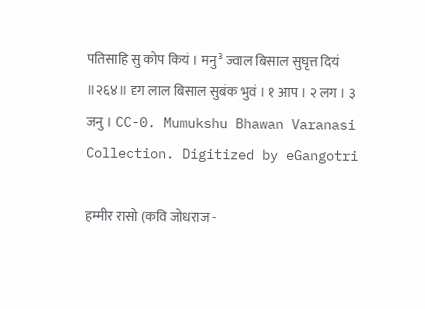पतिसाहि सु कोप कियं । मनु³ ज्वाल बिसाल सुघृत्त दियं ॥२६४॥ दृग लाल बिसाल सुबंक भुवं । १ आप । २ लग । ३ जनु । CC-0. Mumukshu Bhawan Varanasi Collection. Digitized by eGangotri

हम्मीर रासो (कवि जोधराज -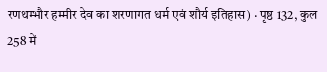रणथम्भौर हम्मीर देव का शरणागत धर्म एवं शौर्य इतिहास) · पृष्ठ 132, कुल 258 में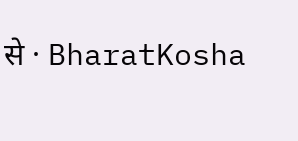से · BharatKosha